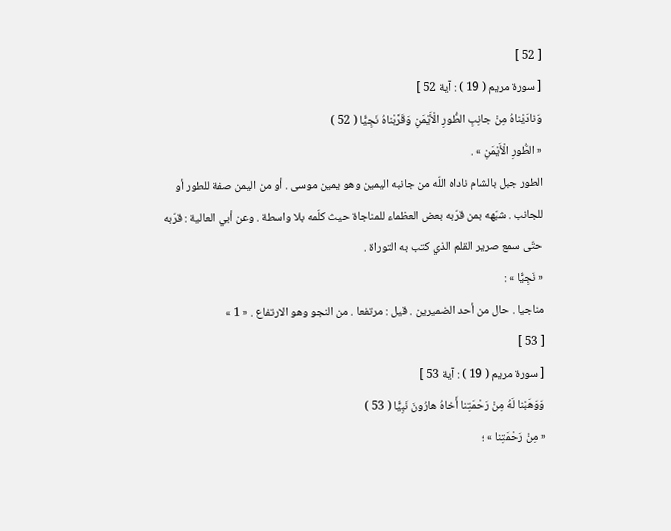[ 52 ]
[ سورة مريم ( 19 ) : آية 52 ]
وَنادَيْناهُ مِنْ جانِبِ الطُّورِ الْأَيْمَنِ وَقَرَّبْناهُ نَجِيًّا ( 52 )
« الطُّورِ الْأَيْمَنِ » .
الطور جبل بالشام ناداه اللّه من جانبه اليمين وهو يمين موسى . أو من اليمن صفة للطور أو للجانب . شبّهه بمن قرّبه بعض العظماء للمناجاة حيث كلّمه بلا واسطة . وعن أبي العالية : قرّبه حتّى سمع صرير القلم الذي كتب به التوراة .
« نَجِيًّا » :
مناجيا . حال من أحد الضميرين . قيل : مرتفعا . من النجو وهو الارتفاع . « 1 »
[ 53 ]
[ سورة مريم ( 19 ) : آية 53 ]
وَوَهَبْنا لَهُ مِنْ رَحْمَتِنا أَخاهُ هارُونَ نَبِيًّا ( 53 )
« مِنْ رَحْمَتِنا » ؛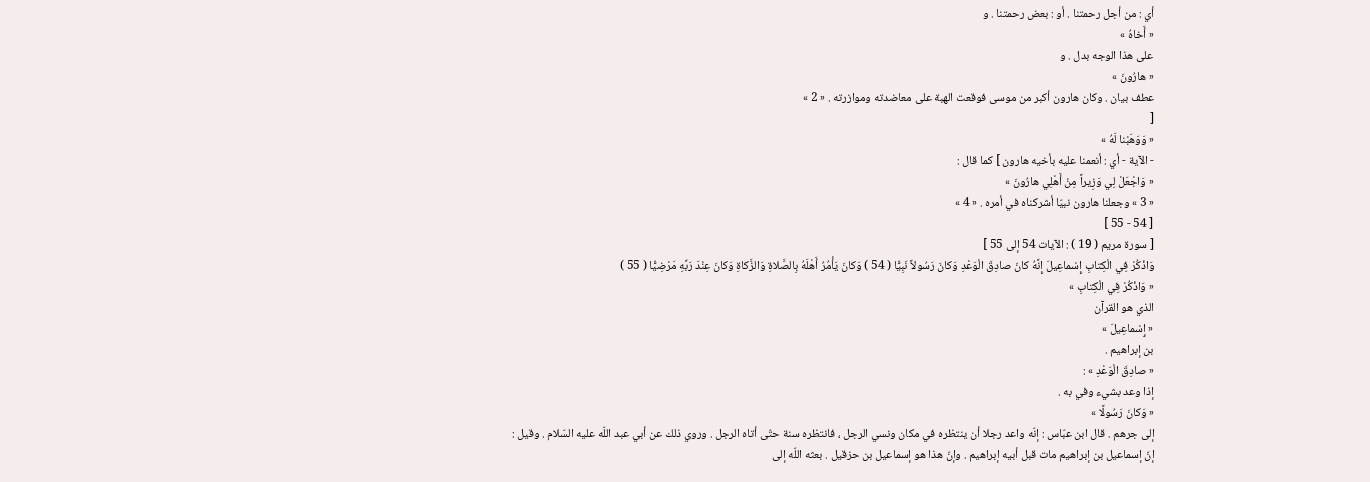أي : من أجل رحمتنا . أو : بعض رحمتنا . و
« أَخاهُ »
على هذا الوجه بدل . و
« هارُونَ »
عطف بيان . وكان هارون أكبر من موسى فوقعت الهبة على معاضدته وموازرته . « 2 »
[
« وَوَهَبْنا لَهُ »
- الآية - أي : أنعمنا عليه بأخيه هارون ] كما قال :
« وَاجْعَلْ لِي وَزِيراً مِنْ أَهْلِي هارُونَ »
« 3 » وجعلنا هارون نبيّا أشركناه في أمره . « 4 »
[ 54 - 55 ]
[ سورة مريم ( 19 ) : الآيات 54 إلى 55 ]
وَاذْكُرْ فِي الْكِتابِ إِسْماعِيلَ إِنَّهُ كانَ صادِقَ الْوَعْدِ وَكانَ رَسُولاً نَبِيًّا ( 54 ) وَكانَ يَأْمُرُ أَهْلَهُ بِالصَّلاةِ وَالزَّكاةِ وَكانَ عِنْدَ رَبِّهِ مَرْضِيًّا ( 55 )
« وَاذْكُرْ فِي الْكِتابِ »
الذي هو القرآن
« إِسْماعِيلَ »
بن إبراهيم .
« صادِقَ الْوَعْدِ » :
إذا وعد بشيء وفي به .
« وَكانَ رَسُولًا »
إلى جرهم . قال ابن عبّاس : إنّه واعد رجلا أن ينتظره في مكان ونسي الرجل ، فانتظره سنة حتّى أتاه الرجل . وروي ذلك عن أبي عبد اللّه عليه السّلام . وقيل :
إنّ إسماعيل بن إبراهيم مات قبل أبيه إبراهيم . وإنّ هذا هو إسماعيل بن حزقيل . بعثه اللّه إلى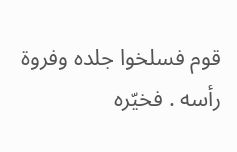قوم فسلخوا جلده وفروة رأسه . فخيّره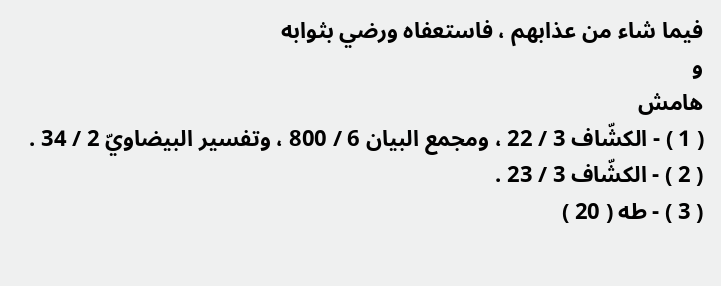فيما شاء من عذابهم ، فاستعفاه ورضي بثوابه
و
هامش
( 1 ) - الكشّاف 3 / 22 ، ومجمع البيان 6 / 800 ، وتفسير البيضاويّ 2 / 34 .
( 2 ) - الكشّاف 3 / 23 .
( 3 ) - طه ( 20 )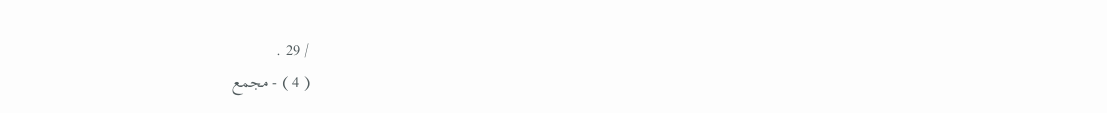/ 29 .
( 4 ) - مجمع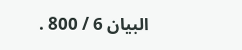البيان 6 / 800 .